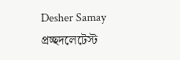Desher Samay
প্রচ্ছদলেটেস্ট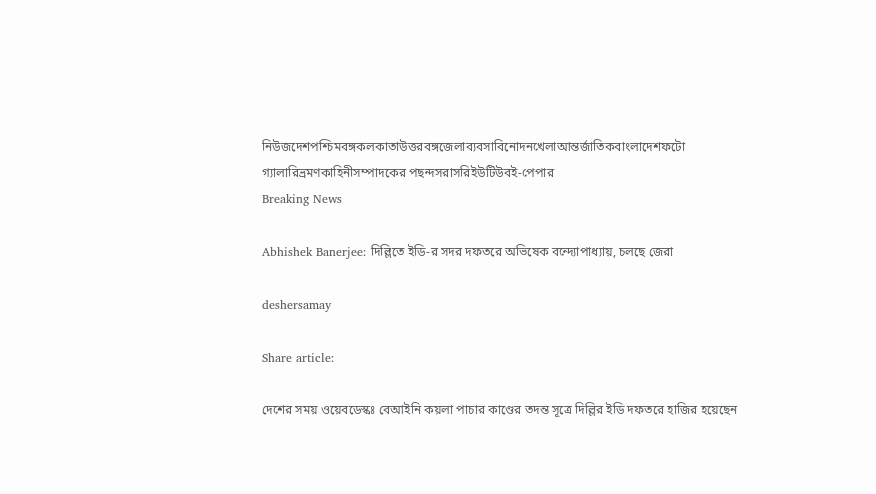নিউজদেশপশ্চিমবঙ্গকলকাতাউত্তরবঙ্গজেলাব্যবসাবিনোদনখেলাআন্তর্জাতিকবাংলাদেশফটো গ্যালারিভ্রমণকাহিনীসম্পাদকের পছন্দসরাসরিইউটিউবই-পেপার
Breaking News

Abhishek Banerjee: দিল্লিতে ইডি-র সদর দফতরে অভিষেক বন্দ্যোপাধ্যায়, চলছে জেরা

deshersamay

Share article:

দেশের সময় ওয়েবডেস্কঃ বেআইনি কয়লা পাচার কাণ্ডের তদন্ত সূত্রে দিল্লির ইডি দফতরে হাজির হয়েছেন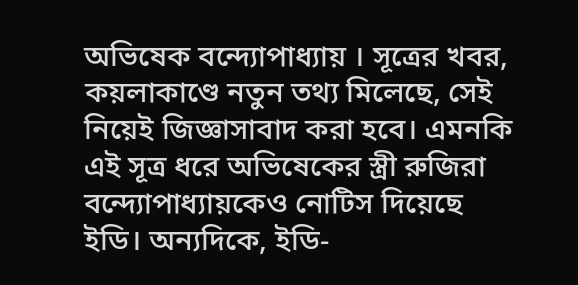অভিষেক বন্দ্যোপাধ্যায় । সূত্রের খবর, কয়লাকাণ্ডে নতুন তথ্য মিলেছে, সেই নিয়েই জিজ্ঞাসাবাদ করা হবে। এমনকি এই সূত্র ধরে অভিষেকের স্ত্রী রুজিরা বন্দ্যোপাধ্যায়কেও নোটিস দিয়েছে ইডি। অন্যদিকে, ইডি-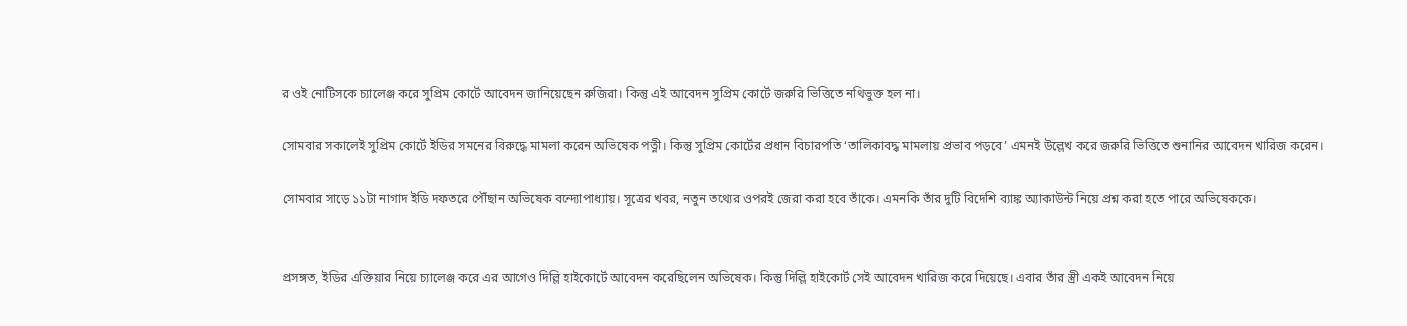র ওই নোটিসকে চ্যালেঞ্জ করে সুপ্রিম কোর্টে আবেদন জানিয়েছেন রুজিরা। কিন্তু এই আবেদন সুপ্রিম কোর্টে জরুরি ভিত্তিতে নথিভুক্ত হল না।

সোমবার সকালেই সুপ্রিম কোর্টে ইডির সমনের বিরুদ্ধে মামলা করেন অভিষেক পত্নী। কিন্তু সুপ্রিম কোর্টের প্রধান বিচারপতি ‘তালিকাবদ্ধ মামলায় প্রভাব পড়বে’ এমনই উল্লেখ করে জরুরি ভিত্তিতে শুনানির আবেদন খারিজ করেন।

সোমবার সাড়ে ১১টা নাগাদ ইডি দফতরে পৌঁছান অভিষেক বন্দ্যোপাধ্যায়। সূত্রের খবর, নতুন তথ্যের ওপরই জেরা করা হবে তাঁকে। এমনকি তাঁর দুটি বিদেশি ব্যাঙ্ক অ্যাকাউন্ট নিয়ে প্রশ্ন করা হতে পারে অভিষেককে।


প্রসঙ্গত, ইডির এক্তিয়ার নিয়ে চ্যালেঞ্জ করে এর আগেও দিল্লি হাইকোর্টে আবেদন করেছিলেন অভিষেক। কিন্তু দিল্লি হাইকোর্ট সেই আবেদন খারিজ করে দিয়েছে। এবার তাঁর স্ত্রী একই আবেদন নিয়ে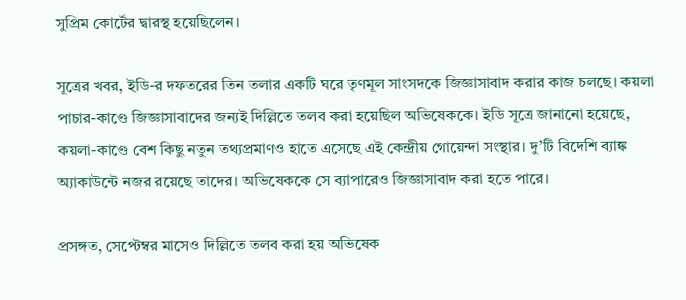সুপ্রিম কোর্টের দ্বারস্থ হয়েছিলেন।

সূত্রের খবর, ইডি-র দফতরের তিন তলার একটি ঘরে তৃণমূল সাংসদকে জিজ্ঞাসাবাদ করার কাজ চলছে। কয়লা পাচার-কাণ্ডে জিজ্ঞাসাবাদের জন্যই দিল্লিতে তলব করা হয়েছিল অভিষেককে। ইডি সূত্রে জানানো হয়েছে, কয়লা-কাণ্ডে বেশ কিছু নতুন তথ্যপ্রমাণও হাতে এসেছে এই কেন্দ্রীয় গোয়েন্দা সংস্থার। দু’টি বিদেশি ব্যাঙ্ক অ্যাকাউন্টে নজর রয়েছে তাদের। অভিষেককে সে ব্যাপারেও জিজ্ঞাসাবাদ করা হতে পারে।

প্রসঙ্গত, সেপ্টেম্বর মাসেও দিল্লিতে তলব করা হয় অভিষেক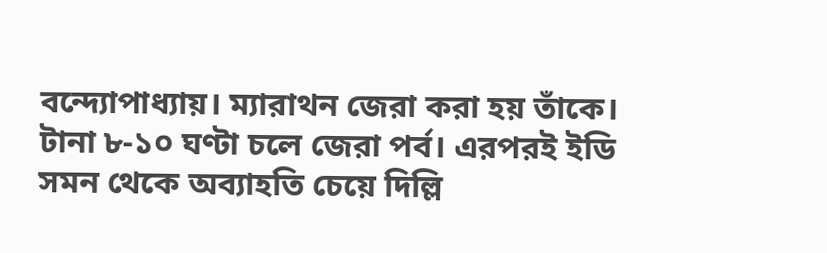বন্দ্যোপাধ্যায়। ম্যারাথন জেরা করা হয় তাঁকে। টানা ৮-১০ ঘণ্টা চলে জেরা পর্ব। এরপরই ইডি সমন থেকে অব্যাহতি চেয়ে দিল্লি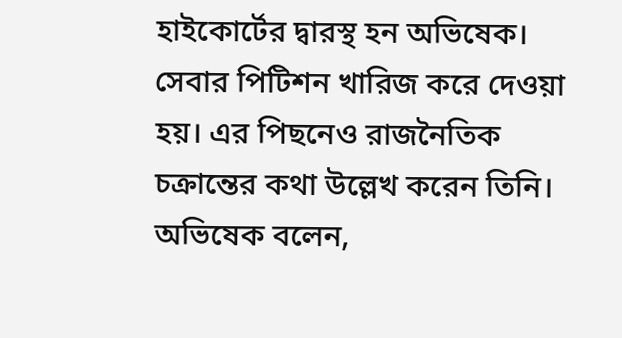হাইকোর্টের দ্বারস্থ হন অভিষেক। সেবার পিটিশন খারিজ করে দেওয়া হয়। এর পিছনেও রাজনৈতিক চক্রান্তের কথা উল্লেখ করেন তিনি। অভিষেক বলেন,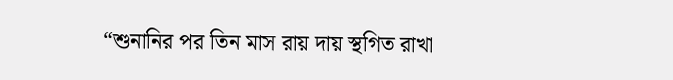“শুনানির পর তিন মাস রায় দায় স্থগিত রাখা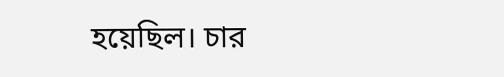হয়েছিল। চার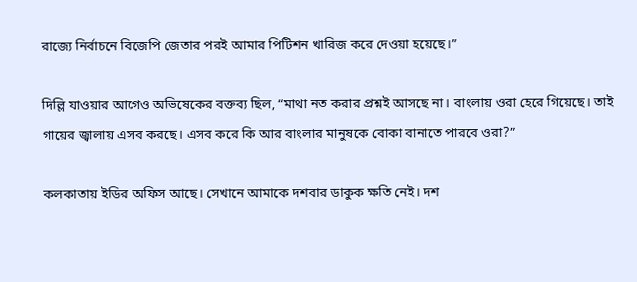রাজ্যে নির্বাচনে বিজেপি জেতার পরই আমার পিটিশন খারিজ করে দেওয়া হয়েছে।”

দিল্লি যাওয়ার আগেও অভিষেকের বক্তব্য ছিল, “মাথা নত করার প্রশ্নই আসছে না। বাংলায় ওরা হেরে গিয়েছে। তাই গায়ের জ্বালায় এসব করছে। এসব করে কি আর বাংলার মানুষকে বোকা বানাতে পারবে ওরা?”

কলকাতায় ইডির অফিস আছে। সেখানে আমাকে দশবার ডাকুক ক্ষতি নেই। দশ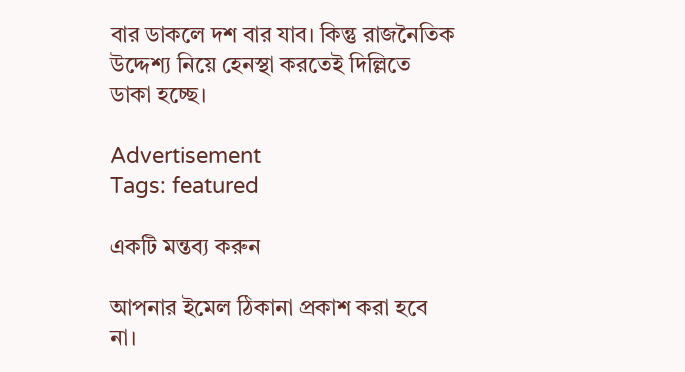বার ডাকলে দশ বার যাব। কিন্তু রাজনৈতিক উদ্দেশ্য নিয়ে হেনস্থা করতেই দিল্লিতে ডাকা হচ্ছে।

Advertisement
Tags: featured

একটি মন্তব্য করুন

আপনার ইমেল ঠিকানা প্রকাশ করা হবে না।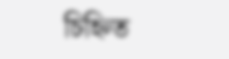চিহ্নিত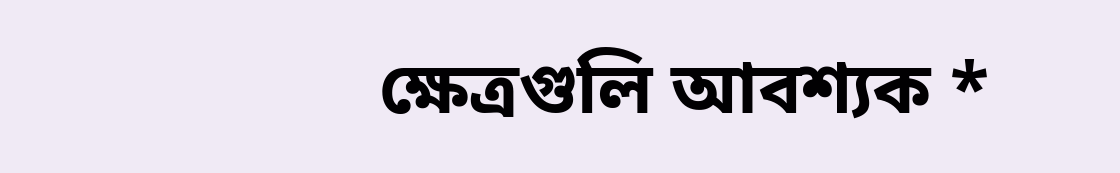ক্ষেত্রগুলি আবশ্যক *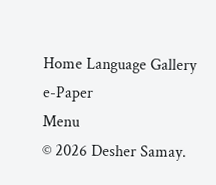Home Language Gallery e-Paper
Menu
© 2026 Desher Samay.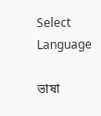Select Language

ভাষা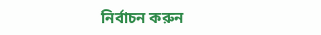নির্বাচন করুন